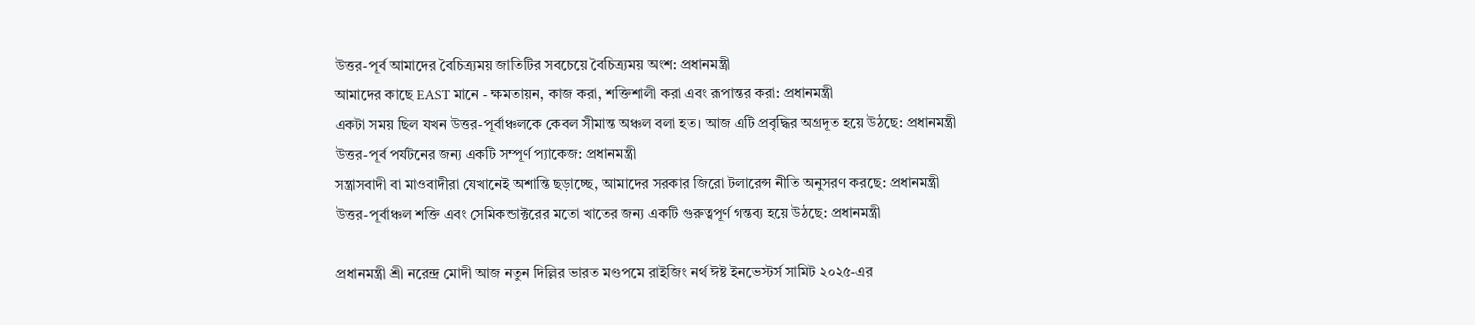উত্তর-পূর্ব আমাদের বৈচিত্র্যময় জাতিটির সবচেয়ে বৈচিত্র্যময় অংশ: প্রধানমন্ত্রী
আমাদের কাছে EAST মানে - ক্ষমতায়ন, কাজ করা, শক্তিশালী করা এবং রূপান্তর করা: প্রধানমন্ত্রী
একটা সময় ছিল যখন উত্তর-পূর্বাঞ্চলকে কেবল সীমান্ত অঞ্চল বলা হত। আজ এটি প্রবৃদ্ধির অগ্রদূত হয়ে উঠছে: প্রধানমন্ত্রী
উত্তর-পূর্ব পর্যটনের জন্য একটি সম্পূর্ণ প্যাকেজ: প্রধানমন্ত্রী
সন্ত্রাসবাদী বা মাওবাদীরা যেখানেই অশান্তি ছড়াচ্ছে, আমাদের সরকার জিরো টলারেন্স নীতি অনুসরণ করছে: প্রধানমন্ত্রী
উত্তর-পূর্বাঞ্চল শক্তি এবং সেমিকন্ডাক্টরের মতো খাতের জন্য একটি গুরুত্বপূর্ণ গন্তব্য হয়ে উঠছে: প্রধানমন্ত্রী

প্রধানমন্ত্রী শ্রী নরেন্দ্র মোদী আজ নতুন দিল্লির ভারত মণ্ডপমে রাইজিং নর্থ ঈষ্ট ইনভেস্টর্স সামিট ২০২৫-এর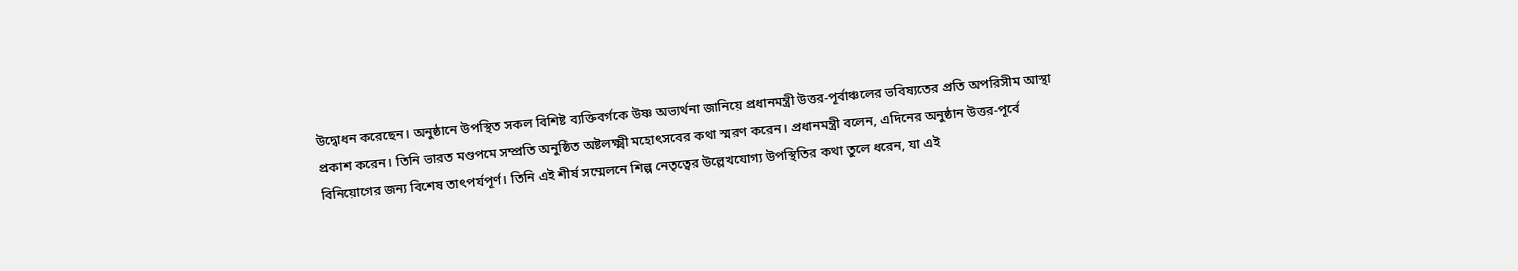উদ্বোধন করেছেন। অনুষ্ঠানে উপস্থিত সকল বিশিষ্ট ব্যক্তিবর্গকে উষ্ণ অভ্যর্থনা জানিয়ে প্রধানমন্ত্রী উত্তর-পূর্বাঞ্চলের ভবিষ্যতের প্রতি অপরিসীম আস্থা প্রকাশ করেন। তিনি ভারত মণ্ডপমে সম্প্রতি অনুষ্ঠিত অষ্টলক্ষ্মী মহোৎসবের কথা স্মরণ করেন। প্রধানমন্ত্রী বলেন, এদিনের অনুষ্ঠান উত্তর-পূর্বে বিনিয়োগের জন্য বিশেষ তাৎপর্যপূর্ণ। তিনি এই শীর্ষ সম্মেলনে শিল্প নেতৃত্বের উল্লেখযোগ্য উপস্থিতির কথা তুলে ধরেন, যা এই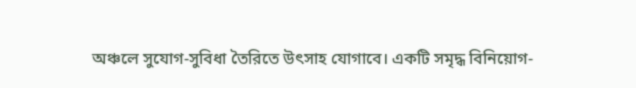অঞ্চলে সুযোগ-সুবিধা তৈরিতে উৎসাহ যোগাবে। একটি সমৃদ্ধ বিনিয়োগ-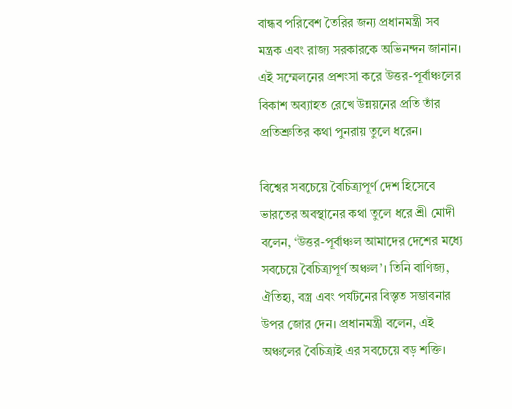বান্ধব পরিবেশ তৈরির জন্য প্রধানমন্ত্রী সব মন্ত্রক এবং রাজ্য সরকারকে অভিনন্দন জানান। এই সম্মেলনের প্রশংসা করে উত্তর-পূর্বাঞ্চলের বিকাশ অব্যাহত রেখে উন্নয়নের প্রতি তাঁর প্রতিশ্রুতির কথা পুনরায় তুলে ধরেন।

বিশ্বের সবচেয়ে বৈচিত্র্যপূর্ণ দেশ হিসেবে ভারতের অবস্থানের কথা তুলে ধরে শ্রী মোদী বলেন, ‘উত্তর-পূর্বাঞ্চল আমাদের দেশের মধ্যে সবচেয়ে বৈচিত্র্যপূর্ণ অঞ্চল’। তিনি বাণিজ্য, ঐতিহ্য, বস্ত্র এবং পর্যটনের বিস্তৃত সম্ভাবনার উপর জোর দেন। প্রধানমন্ত্রী বলেন, এই অঞ্চলের বৈচিত্র্যই এর সবচেয়ে বড় শক্তি।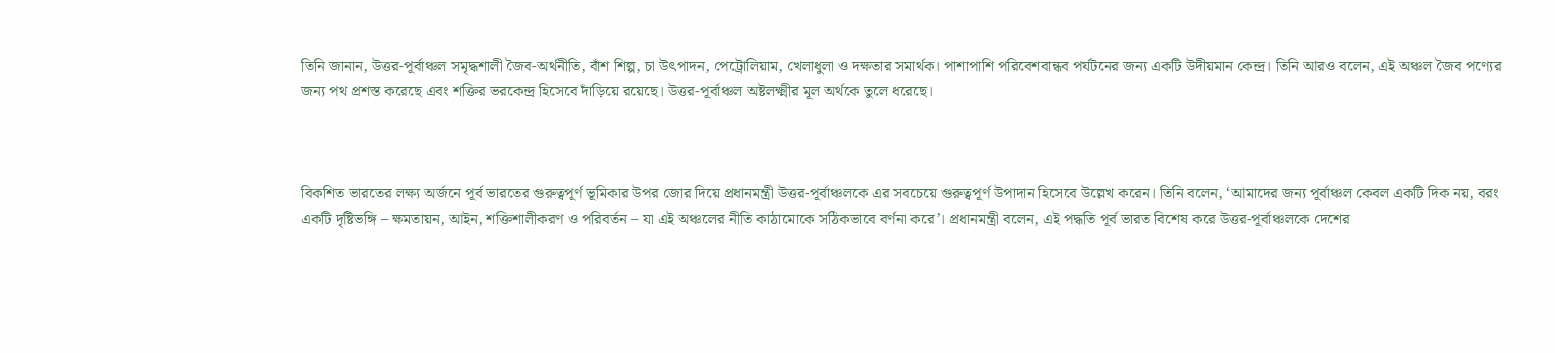তিনি জানান, উত্তর-পূর্বাঞ্চল সমৃদ্ধশালী জৈব-অর্থনীতি, বাঁশ শিল্প, চা উৎপাদন, পেট্রোলিয়াম, খেলাধুলা ও দক্ষতার সমার্থক। পাশাপাশি পরিবেশবান্ধব পর্যটনের জন্য একটি উদীয়মান কেন্দ্র। তিনি আরও বলেন, এই অঞ্চল জৈব পণ্যের জন্য পথ প্রশস্ত করেছে এবং শক্তির ভরকেন্দ্র হিসেবে দাঁড়িয়ে রয়েছে। উত্তর-পূর্বাঞ্চল অষ্টলক্ষ্মীর মূল অর্থকে তুলে ধরেছে।



বিকশিত ভারতের লক্ষ্য অর্জনে পূর্ব ভারতের গুরুত্বপূর্ণ ভূমিকার উপর জোর দিয়ে প্রধানমন্ত্রী উত্তর-পূর্বাঞ্চলকে এর সবচেয়ে গুরুত্বপূর্ণ উপাদান হিসেবে উল্লেখ করেন। তিনি বলেন, ‘আমাদের জন্য পূর্বাঞ্চল কেবল একটি দিক নয়, বরং একটি দৃষ্টিভঙ্গি – ক্ষমতায়ন, আইন, শক্তিশালীকরণ ও পরিবর্তন – যা এই অঞ্চলের নীতি কাঠামোকে সঠিকভাবে বর্ণনা করে’। প্রধানমন্ত্রী বলেন, এই পদ্ধতি পূর্ব ভারত বিশেষ করে উত্তর-পূর্বাঞ্চলকে দেশের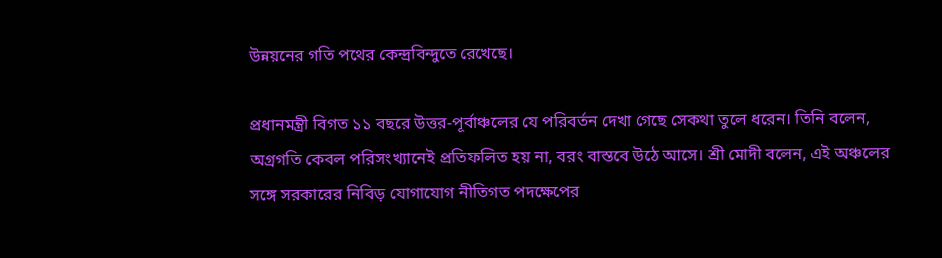উন্নয়নের গতি পথের কেন্দ্রবিন্দুতে রেখেছে।

প্রধানমন্ত্রী বিগত ১১ বছরে উত্তর-পূর্বাঞ্চলের যে পরিবর্তন দেখা গেছে সেকথা তুলে ধরেন। তিনি বলেন, অগ্রগতি কেবল পরিসংখ্যানেই প্রতিফলিত হয় না, বরং বাস্তবে উঠে আসে। শ্রী মোদী বলেন, এই অঞ্চলের সঙ্গে সরকারের নিবিড় যোগাযোগ নীতিগত পদক্ষেপের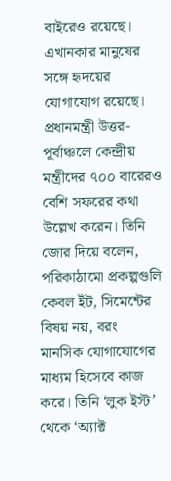বাইরেও রয়েছে। এখানকার মানুষের সঙ্গে হৃদয়ের যোগাযোগ রয়েছে। প্রধানমন্ত্রী উত্তর-পূর্বাঞ্চলে কেন্দ্রীয় মন্ত্রীদের ৭০০ বারেরও বেশি সফরের কথা উল্লেখ করেন। তিনি জোর দিয়ে বলেন, পরিকাঠামো প্রকল্পগুলি কেবল ইঁট, সিমেন্টের বিষয় নয়, বরং মানসিক যোগাযোগের মাধ্যম হিসেবে কাজ করে। তিনি ‘লুক ইস্ট’ থেকে ‘অ্যাক্ট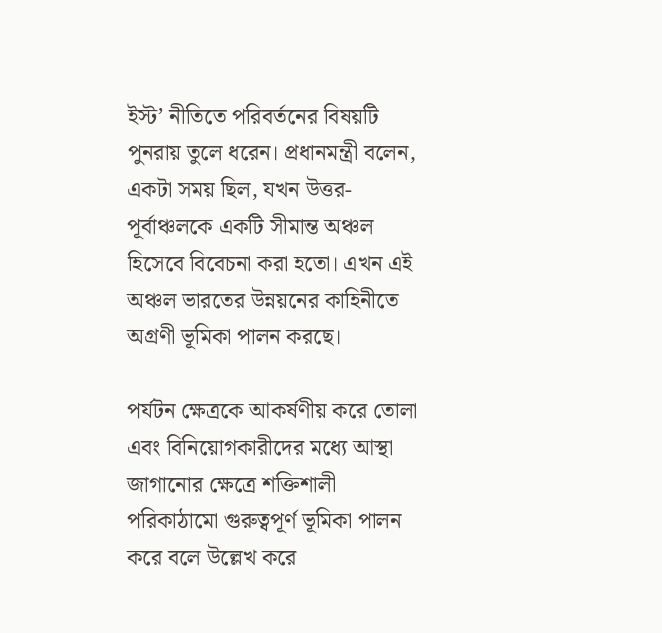ইস্ট’ নীতিতে পরিবর্তনের বিষয়টি পুনরায় তুলে ধরেন। প্রধানমন্ত্রী বলেন, একটা সময় ছিল, যখন উত্তর-পূর্বাঞ্চলকে একটি সীমান্ত অঞ্চল হিসেবে বিবেচনা করা হতো। এখন এই অঞ্চল ভারতের উন্নয়নের কাহিনীতে অগ্রণী ভূমিকা পালন করছে।

পর্যটন ক্ষেত্রকে আকর্ষণীয় করে তোলা এবং বিনিয়োগকারীদের মধ্যে আস্থা জাগানোর ক্ষেত্রে শক্তিশালী পরিকাঠামো গুরুত্বপূর্ণ ভূমিকা পালন করে বলে উল্লেখ করে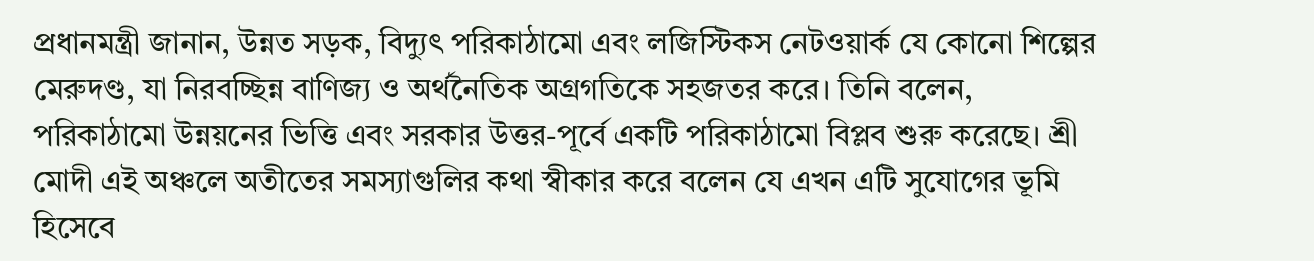প্রধানমন্ত্রী জানান, উন্নত সড়ক, বিদ্যুৎ পরিকাঠামো এবং লজিস্টিকস নেটওয়ার্ক যে কোনো শিল্পের মেরুদণ্ড, যা নিরবচ্ছিন্ন বাণিজ্য ও অর্থনৈতিক অগ্রগতিকে সহজতর করে। তিনি বলেন, পরিকাঠামো উন্নয়নের ভিত্তি এবং সরকার উত্তর-পূর্বে একটি পরিকাঠামো বিপ্লব শুরু করেছে। শ্রী মোদী এই অঞ্চলে অতীতের সমস্যাগুলির কথা স্বীকার করে বলেন যে এখন এটি সুযোগের ভূমি হিসেবে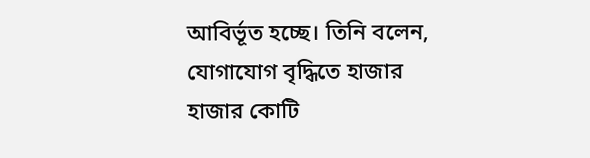আবির্ভূত হচ্ছে। তিনি বলেন, যোগাযোগ বৃদ্ধিতে হাজার হাজার কোটি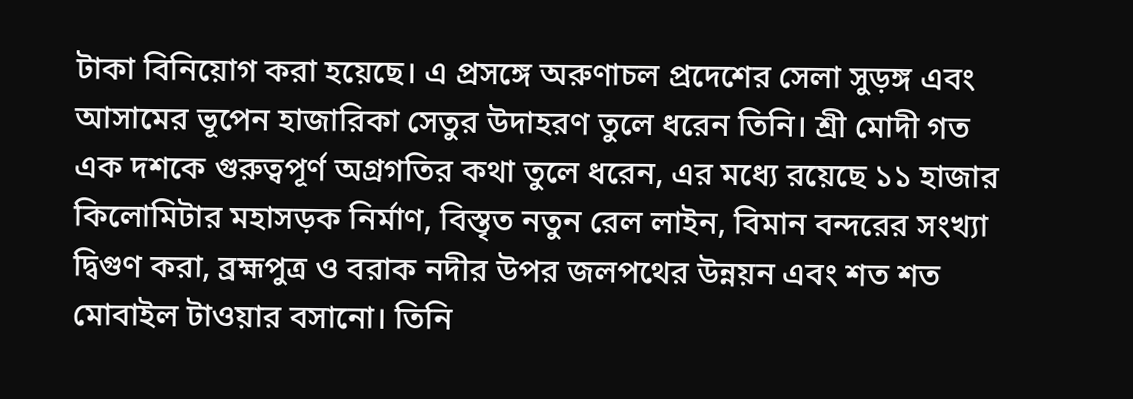টাকা বিনিয়োগ করা হয়েছে। এ প্রসঙ্গে অরুণাচল প্রদেশের সেলা সুড়ঙ্গ এবং আসামের ভূপেন হাজারিকা সেতুর উদাহরণ তুলে ধরেন তিনি। শ্রী মোদী গত এক দশকে গুরুত্বপূর্ণ অগ্রগতির কথা তুলে ধরেন, এর মধ্যে রয়েছে ১১ হাজার কিলোমিটার মহাসড়ক নির্মাণ, বিস্তৃত নতুন রেল লাইন, বিমান বন্দরের সংখ্যা দ্বিগুণ করা, ব্রহ্মপুত্র ও বরাক নদীর উপর জলপথের উন্নয়ন এবং শত শত মোবাইল টাওয়ার বসানো। তিনি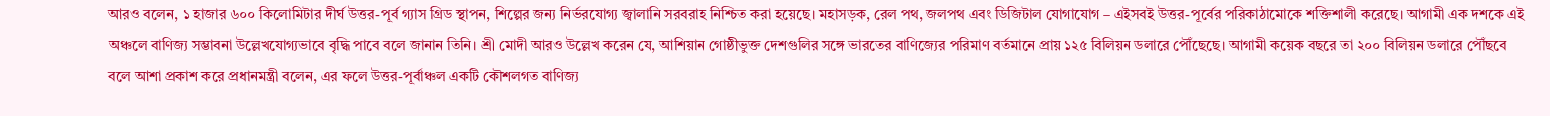আরও বলেন, ১ হাজার ৬০০ কিলোমিটার দীর্ঘ উত্তর-পূর্ব গ্যাস গ্রিড স্থাপন, শিল্পের জন্য নির্ভরযোগ্য জ্বালানি সরবরাহ নিশ্চিত করা হয়েছে। মহাসড়ক, রেল পথ, জলপথ এবং ডিজিটাল যোগাযোগ – এইসবই উত্তর-পূর্বের পরিকাঠামোকে শক্তিশালী করেছে। আগামী এক দশকে এই অঞ্চলে বাণিজ্য সম্ভাবনা উল্লেখযোগ্যভাবে বৃদ্ধি পাবে বলে জানান তিনি। শ্রী মোদী আরও উল্লেখ করেন যে, আশিয়ান গোষ্ঠীভুক্ত দেশগুলির সঙ্গে ভারতের বাণিজ্যের পরিমাণ বর্তমানে প্রায় ১২৫ বিলিয়ন ডলারে পৌঁছেছে। আগামী কয়েক বছরে তা ২০০ বিলিয়ন ডলারে পৌঁছবে বলে আশা প্রকাশ করে প্রধানমন্ত্রী বলেন, এর ফলে উত্তর-পূর্বাঞ্চল একটি কৌশলগত বাণিজ্য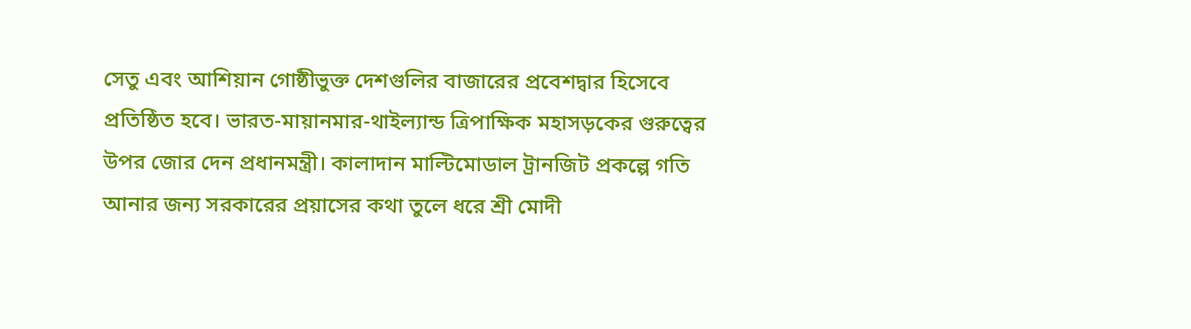সেতু এবং আশিয়ান গোষ্ঠীভুক্ত দেশগুলির বাজারের প্রবেশদ্বার হিসেবে প্রতিষ্ঠিত হবে। ভারত-মায়ানমার-থাইল্যান্ড ত্রিপাক্ষিক মহাসড়কের গুরুত্বের উপর জোর দেন প্রধানমন্ত্রী। কালাদান মাল্টিমোডাল ট্রানজিট প্রকল্পে গতি আনার জন্য সরকারের প্রয়াসের কথা তুলে ধরে শ্রী মোদী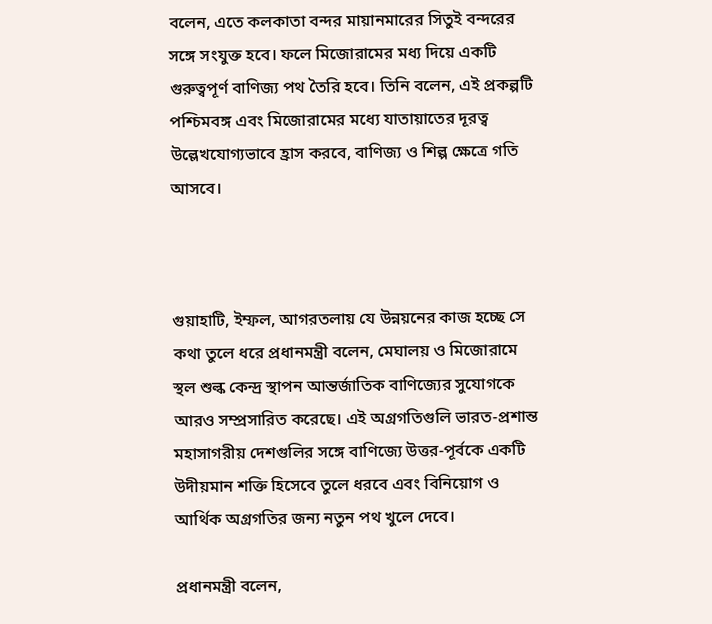বলেন, এতে কলকাতা বন্দর মায়ানমারের সিতুই বন্দরের সঙ্গে সংযুক্ত হবে। ফলে মিজোরামের মধ্য দিয়ে একটি গুরুত্বপূর্ণ বাণিজ্য পথ তৈরি হবে। তিনি বলেন, এই প্রকল্পটি পশ্চিমবঙ্গ এবং মিজোরামের মধ্যে যাতায়াতের দূরত্ব উল্লেখযোগ্যভাবে হ্রাস করবে, বাণিজ্য ও শিল্প ক্ষেত্রে গতি আসবে।



গুয়াহাটি, ইম্ফল, আগরতলায় যে উন্নয়নের কাজ হচ্ছে সে কথা তুলে ধরে প্রধানমন্ত্রী বলেন, মেঘালয় ও মিজোরামে স্থল শুল্ক কেন্দ্র স্থাপন আন্তর্জাতিক বাণিজ্যের সুযোগকে আরও সম্প্রসারিত করেছে। এই অগ্রগতিগুলি ভারত-প্রশান্ত মহাসাগরীয় দেশগুলির সঙ্গে বাণিজ্যে উত্তর-পূর্বকে একটি উদীয়মান শক্তি হিসেবে তুলে ধরবে এবং বিনিয়োগ ও আর্থিক অগ্রগতির জন্য নতুন পথ খুলে দেবে।

প্রধানমন্ত্রী বলেন,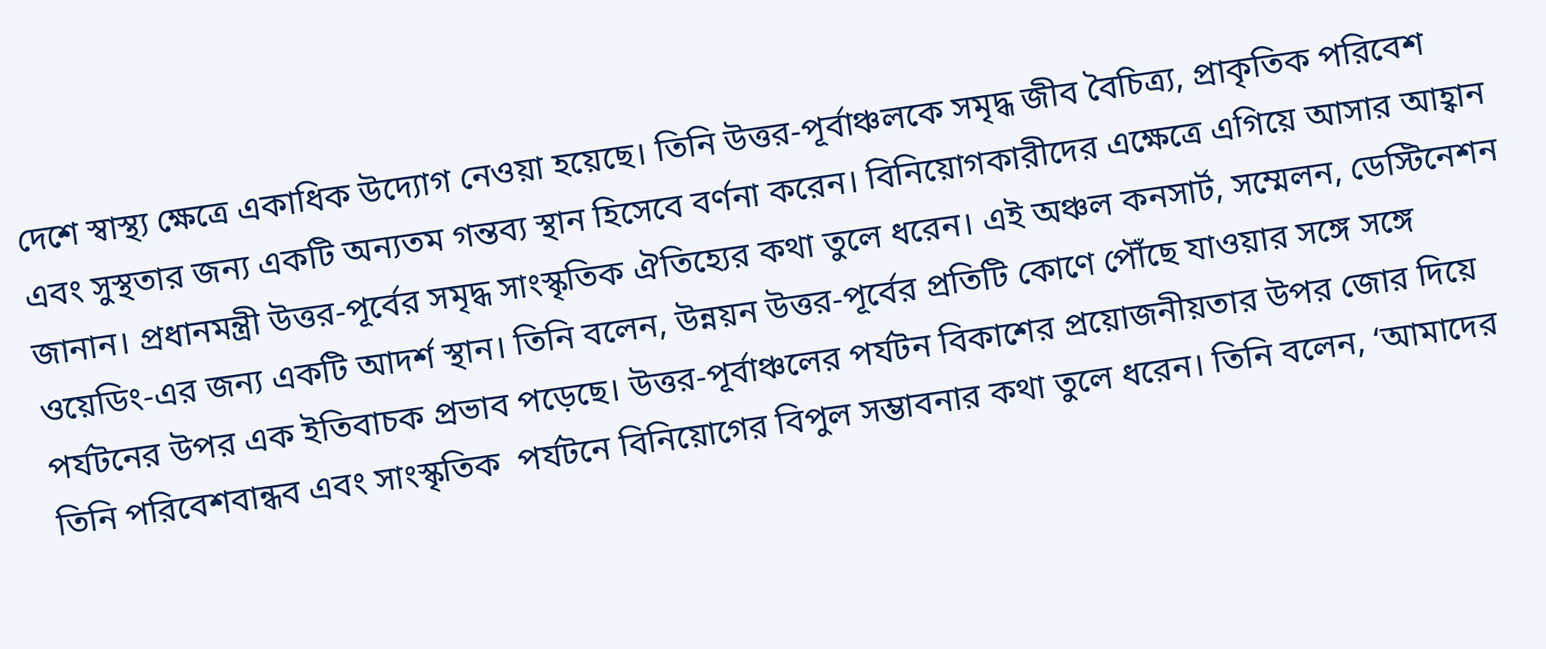দেশে স্বাস্থ্য ক্ষেত্রে একাধিক উদ্যোগ নেওয়া হয়েছে। তিনি উত্তর-পূর্বাঞ্চলকে সমৃদ্ধ জীব বৈচিত্র্য, প্রাকৃতিক পরিবেশ এবং সুস্থতার জন্য একটি অন্যতম গন্তব্য স্থান হিসেবে বর্ণনা করেন। বিনিয়োগকারীদের এক্ষেত্রে এগিয়ে আসার আহ্বান জানান। প্রধানমন্ত্রী উত্তর-পূর্বের সমৃদ্ধ সাংস্কৃতিক ঐতিহ্যের কথা তুলে ধরেন। এই অঞ্চল কনসার্ট, সম্মেলন, ডেস্টিনেশন ওয়েডিং-এর জন্য একটি আদর্শ স্থান। তিনি বলেন, উন্নয়ন উত্তর-পূর্বের প্রতিটি কোণে পৌঁছে যাওয়ার সঙ্গে সঙ্গে পর্যটনের উপর এক ইতিবাচক প্রভাব পড়েছে। উত্তর-পূর্বাঞ্চলের পর্যটন বিকাশের প্রয়োজনীয়তার উপর জোর দিয়ে তিনি পরিবেশবান্ধব এবং সাংস্কৃতিক  পর্যটনে বিনিয়োগের বিপুল সম্ভাবনার কথা তুলে ধরেন। তিনি বলেন, ‘আমাদের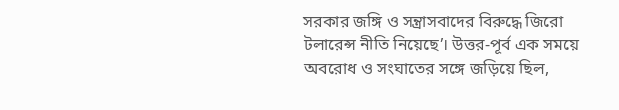সরকার জঙ্গি ও সন্ত্রাসবাদের বিরুদ্ধে জিরো টলারেন্স নীতি নিয়েছে’। উত্তর-পূর্ব এক সময়ে অবরোধ ও সংঘাতের সঙ্গে জড়িয়ে ছিল,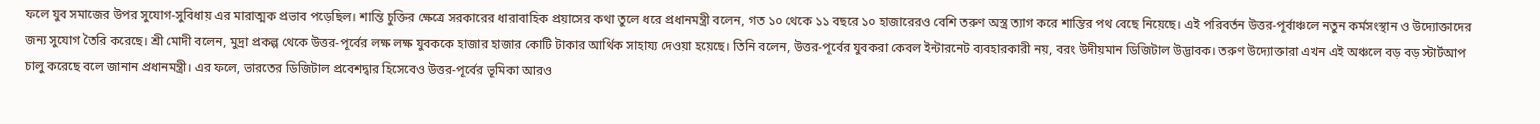ফলে যুব সমাজের উপর সুযোগ-সুবিধায় এর মারাত্মক প্রভাব পড়েছিল। শান্তি চুক্তির ক্ষেত্রে সরকারের ধারাবাহিক প্রয়াসের কথা তুলে ধরে প্রধানমন্ত্রী বলেন, গত ১০ থেকে ১১ বছরে ১০ হাজারেরও বেশি তরুণ অস্ত্র ত্যাগ করে শান্তির পথ বেছে নিয়েছে। এই পরিবর্তন উত্তর-পূর্বাঞ্চলে নতুন কর্মসংস্থান ও উদ্যোক্তাদের জন্য সুযোগ তৈরি করেছে। শ্রী মোদী বলেন, মুদ্রা প্রকল্প থেকে উত্তর-পূর্বের লক্ষ লক্ষ যুবককে হাজার হাজার কোটি টাকার আর্থিক সাহায্য দেওয়া হয়েছে। তিনি বলেন, উত্তর-পূর্বের যুবকরা কেবল ইন্টারনেট ব্যবহারকারী নয়, বরং উদীয়মান ডিজিটাল উদ্ভাবক। তরুণ উদ্যোক্তারা এখন এই অঞ্চলে বড় বড় স্টার্টআপ চালু করেছে বলে জানান প্রধানমন্ত্রী। এর ফলে, ভারতের ডিজিটাল প্রবেশদ্বার হিসেবেও উত্তর-পূর্বের ভূমিকা আরও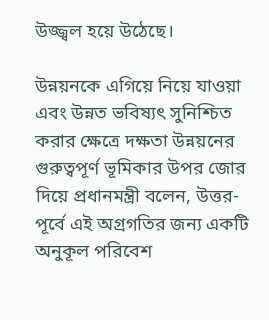উজ্জ্বল হয়ে উঠেছে।

উন্নয়নকে এগিয়ে নিয়ে যাওয়া এবং উন্নত ভবিষ্যৎ সুনিশ্চিত করার ক্ষেত্রে দক্ষতা উন্নয়নের গুরুত্বপূর্ণ ভূমিকার উপর জোর দিয়ে প্রধানমন্ত্রী বলেন, উত্তর-পূর্বে এই অগ্রগতির জন্য একটি অনুকূল পরিবেশ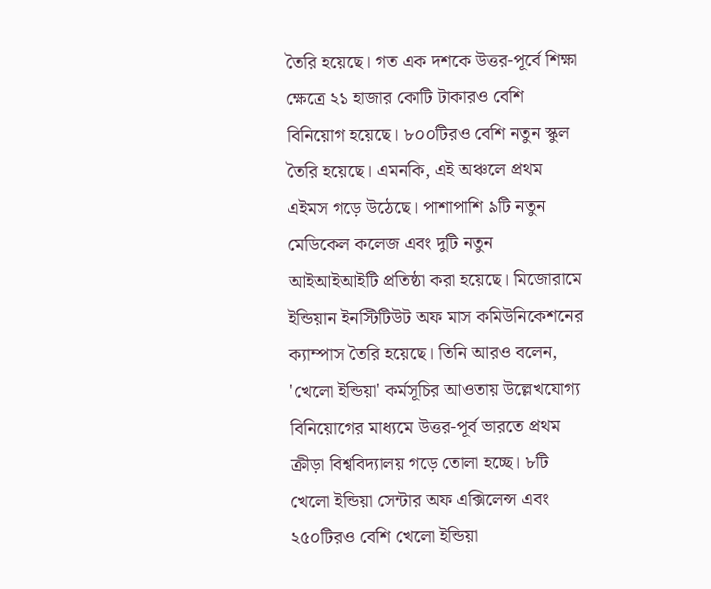তৈরি হয়েছে। গত এক দশকে উত্তর-পূর্বে শিক্ষা ক্ষেত্রে ২১ হাজার কোটি টাকারও বেশি বিনিয়োগ হয়েছে। ৮০০টিরও বেশি নতুন স্কুল তৈরি হয়েছে। এমনকি, এই অঞ্চলে প্রথম এইমস গড়ে উঠেছে। পাশাপাশি ৯টি নতুন মেডিকেল কলেজ এবং দুটি নতুন আইআইআইটি প্রতিষ্ঠা করা হয়েছে। মিজোরামে ইন্ডিয়ান ইনস্টিটিউট অফ মাস কমিউনিকেশনের ক্যাম্পাস তৈরি হয়েছে। তিনি আরও বলেন, 'খেলো ইন্ডিয়া' কর্মসূচির আওতায় উল্লেখযোগ্য বিনিয়োগের মাধ্যমে উত্তর-পূর্ব ভারতে প্রথম ক্রীড়া বিশ্ববিদ্যালয় গড়ে তোলা হচ্ছে। ৮টি খেলো ইন্ডিয়া সেন্টার অফ এক্সিলেন্স এবং ২৫০টিরও বেশি খেলো ইন্ডিয়া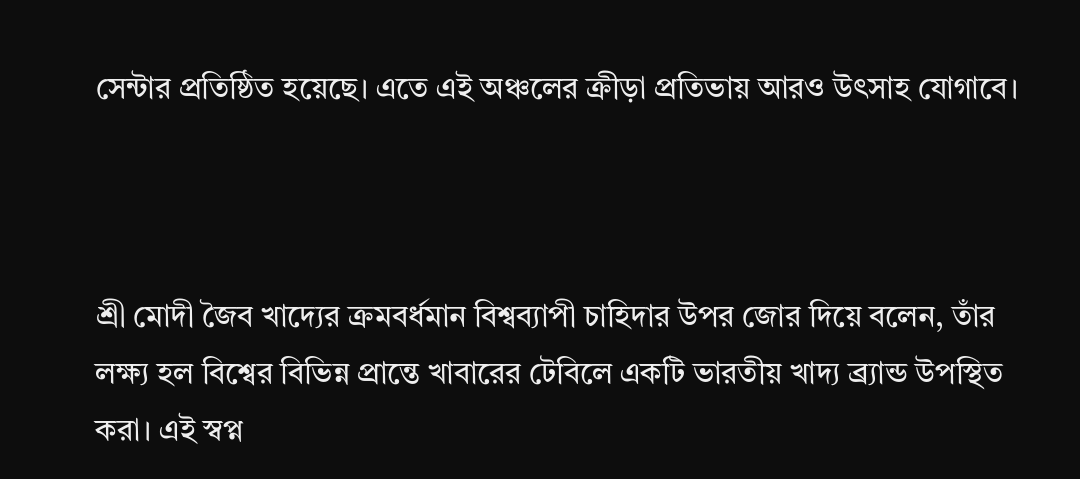সেন্টার প্রতিষ্ঠিত হয়েছে। এতে এই অঞ্চলের ক্রীড়া প্রতিভায় আরও উৎসাহ যোগাবে।



শ্রী মোদী জৈব খাদ্যের ক্রমবর্ধমান বিশ্বব্যাপী চাহিদার উপর জোর দিয়ে বলেন, তাঁর লক্ষ্য হল বিশ্বের বিভিন্ন প্রান্তে খাবারের টেবিলে একটি ভারতীয় খাদ্য ব্র্যান্ড উপস্থিত করা। এই স্বপ্ন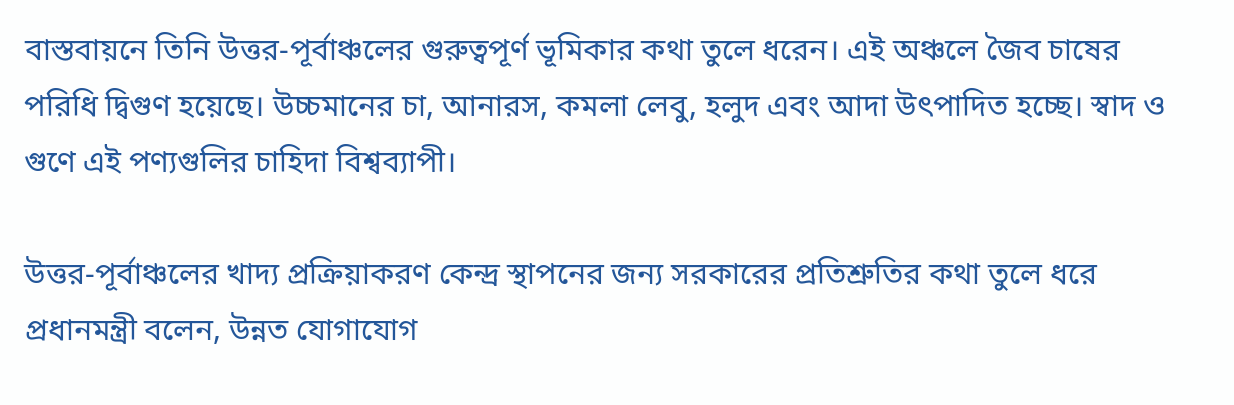বাস্তবায়নে তিনি উত্তর-পূর্বাঞ্চলের গুরুত্বপূর্ণ ভূমিকার কথা তুলে ধরেন। এই অঞ্চলে জৈব চাষের পরিধি দ্বিগুণ হয়েছে। উচ্চমানের চা, আনারস, কমলা লেবু, হলুদ এবং আদা উৎপাদিত হচ্ছে। স্বাদ ও গুণে এই পণ্যগুলির চাহিদা বিশ্বব্যাপী।

উত্তর-পূর্বাঞ্চলের খাদ্য প্রক্রিয়াকরণ কেন্দ্র স্থাপনের জন্য সরকারের প্রতিশ্রুতির কথা তুলে ধরে প্রধানমন্ত্রী বলেন, উন্নত যোগাযোগ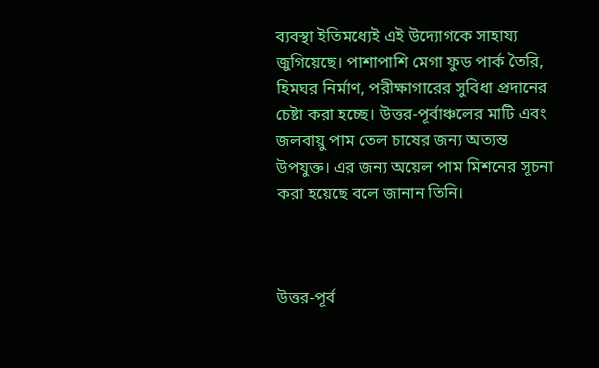ব্যবস্থা ইতিমধ্যেই এই উদ্যোগকে সাহায্য জুগিয়েছে। পাশাপাশি মেগা ফুড পার্ক তৈরি, হিমঘর নির্মাণ, পরীক্ষাগারের সুবিধা প্রদানের চেষ্টা করা হচ্ছে। উত্তর-পূর্বাঞ্চলের মাটি এবং জলবায়ু পাম তেল চাষের জন্য অত্যন্ত উপযুক্ত। এর জন্য অয়েল পাম মিশনের সূচনা করা হয়েছে বলে জানান তিনি।



উত্তর-পূর্ব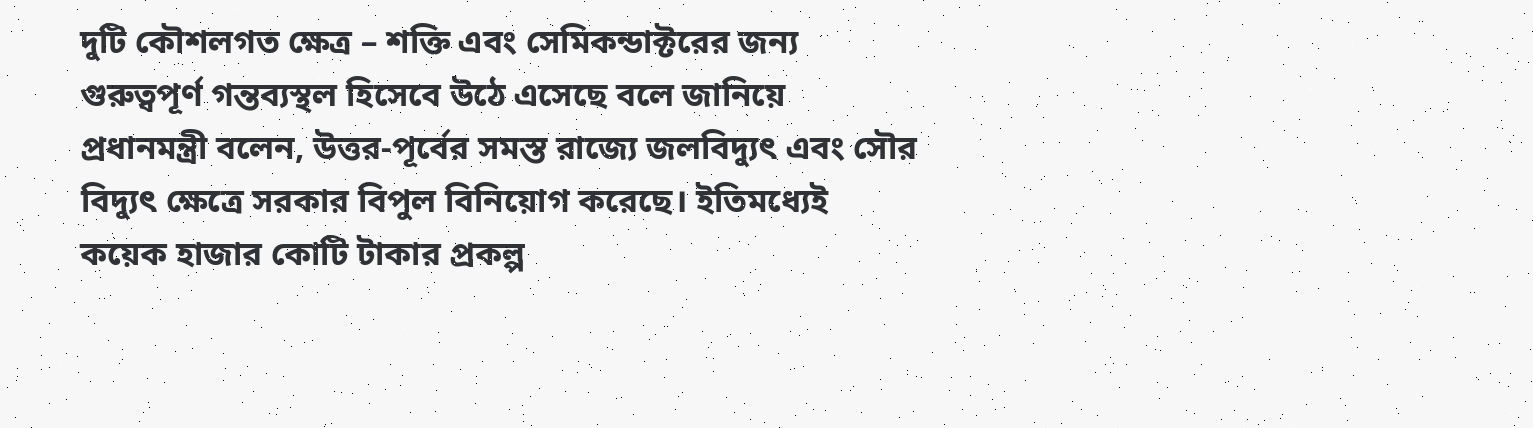দুটি কৌশলগত ক্ষেত্র – শক্তি এবং সেমিকন্ডাক্টরের জন্য গুরুত্বপূর্ণ গন্তব্যস্থল হিসেবে উঠে এসেছে বলে জানিয়ে প্রধানমন্ত্রী বলেন, উত্তর-পূর্বের সমস্ত রাজ্যে জলবিদ্যুৎ এবং সৌর বিদ্যুৎ ক্ষেত্রে সরকার বিপুল বিনিয়োগ করেছে। ইতিমধ্যেই কয়েক হাজার কোটি টাকার প্রকল্প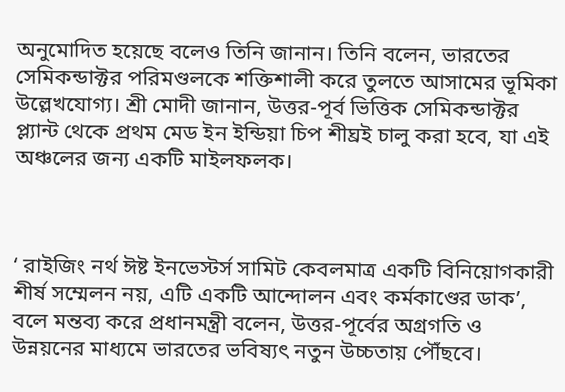অনুমোদিত হয়েছে বলেও তিনি জানান। তিনি বলেন, ভারতের সেমিকন্ডাক্টর পরিমণ্ডলকে শক্তিশালী করে তুলতে আসামের ভূমিকা উল্লেখযোগ্য। শ্রী মোদী জানান, উত্তর-পূর্ব ভিত্তিক সেমিকন্ডাক্টর প্ল্যান্ট থেকে প্রথম মেড ইন ইন্ডিয়া চিপ শীঘ্রই চালু করা হবে, যা এই অঞ্চলের জন্য একটি মাইলফলক।



‘ রাইজিং নর্থ ঈষ্ট ইনভেস্টর্স সামিট কেবলমাত্র একটি বিনিয়োগকারী শীর্ষ সম্মেলন নয়, এটি একটি আন্দোলন এবং কর্মকাণ্ডের ডাক’, বলে মন্তব্য করে প্রধানমন্ত্রী বলেন, উত্তর-পূর্বের অগ্রগতি ও উন্নয়নের মাধ্যমে ভারতের ভবিষ্যৎ নতুন উচ্চতায় পৌঁছবে।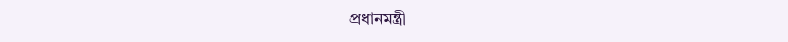প্রধানমন্ত্রী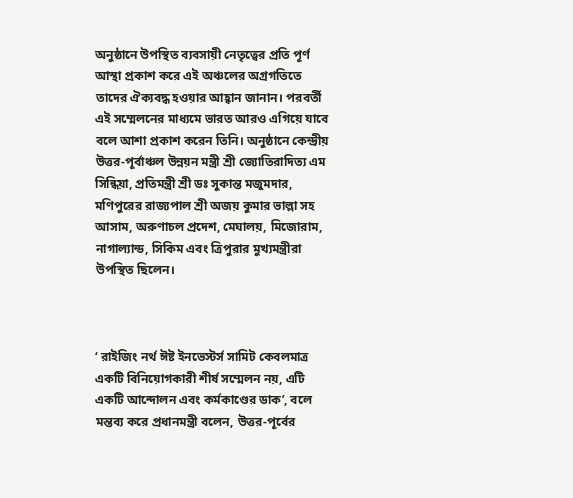অনুষ্ঠানে উপস্থিত ব্যবসায়ী নেতৃত্বের প্রতি পূর্ণ আস্থা প্রকাশ করে এই অঞ্চলের অগ্রগতিতে তাদের ঐক্যবদ্ধ হওয়ার আহ্বান জানান। পরবর্তী এই সম্মেলনের মাধ্যমে ভারত আরও এগিয়ে যাবে বলে আশা প্রকাশ করেন তিনি। অনুষ্ঠানে কেন্দ্রীয় উত্তর-পূর্বাঞ্চল উন্নয়ন মন্ত্রী শ্রী জ্যোতিরাদিত্য এম সিন্ধিয়া, প্রতিমন্ত্রী শ্রী ডঃ সুকান্ত মজুমদার, মণিপুরের রাজ্যপাল শ্রী অজয় কুমার ভাল্লা সহ আসাম, অরুণাচল প্রদেশ, মেঘালয়, মিজোরাম, নাগাল্যান্ড, সিকিম এবং ত্রিপুরার মুখ্যমন্ত্রীরা উপস্থিত ছিলেন।



‘ রাইজিং নর্থ ঈষ্ট ইনভেস্টর্স সামিট কেবলমাত্র একটি বিনিয়োগকারী শীর্ষ সম্মেলন নয়, এটি একটি আন্দোলন এবং কর্মকাণ্ডের ডাক’, বলে মন্তব্য করে প্রধানমন্ত্রী বলেন, উত্তর-পূর্বের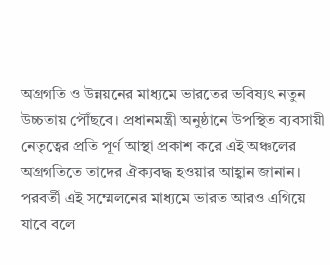অগ্রগতি ও উন্নয়নের মাধ্যমে ভারতের ভবিষ্যৎ নতুন উচ্চতায় পৌঁছবে। প্রধানমন্ত্রী অনুষ্ঠানে উপস্থিত ব্যবসায়ী নেতৃত্বের প্রতি পূর্ণ আস্থা প্রকাশ করে এই অঞ্চলের অগ্রগতিতে তাদের ঐক্যবদ্ধ হওয়ার আহ্বান জানান। পরবর্তী এই সম্মেলনের মাধ্যমে ভারত আরও এগিয়ে যাবে বলে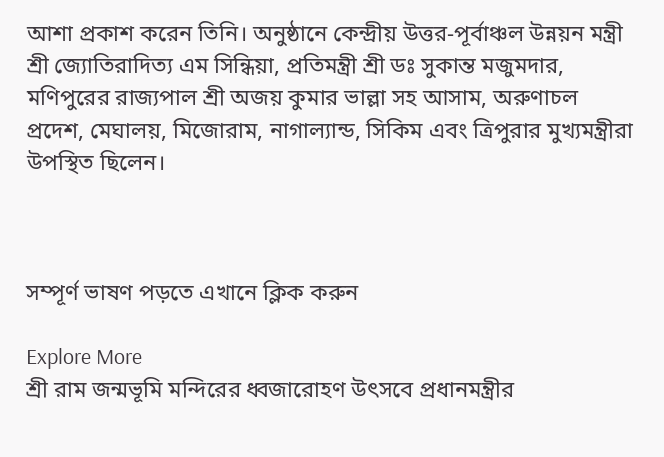আশা প্রকাশ করেন তিনি। অনুষ্ঠানে কেন্দ্রীয় উত্তর-পূর্বাঞ্চল উন্নয়ন মন্ত্রী শ্রী জ্যোতিরাদিত্য এম সিন্ধিয়া, প্রতিমন্ত্রী শ্রী ডঃ সুকান্ত মজুমদার, মণিপুরের রাজ্যপাল শ্রী অজয় কুমার ভাল্লা সহ আসাম, অরুণাচল প্রদেশ, মেঘালয়, মিজোরাম, নাগাল্যান্ড, সিকিম এবং ত্রিপুরার মুখ্যমন্ত্রীরা উপস্থিত ছিলেন।



সম্পূর্ণ ভাষণ পড়তে এখানে ক্লিক করুন

Explore More
শ্রী রাম জন্মভূমি মন্দিরের ধ্বজারোহণ উৎসবে প্রধানমন্ত্রীর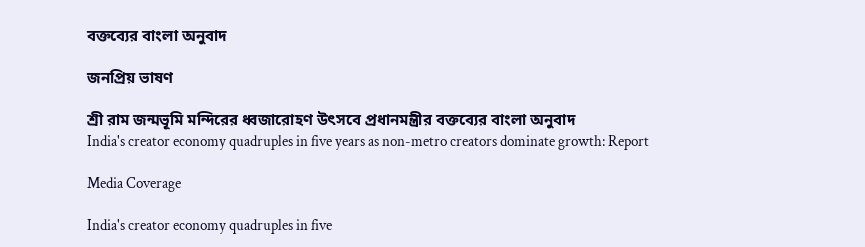বক্তব্যের বাংলা অনুবাদ

জনপ্রিয় ভাষণ

শ্রী রাম জন্মভূমি মন্দিরের ধ্বজারোহণ উৎসবে প্রধানমন্ত্রীর বক্তব্যের বাংলা অনুবাদ
India's creator economy quadruples in five years as non-metro creators dominate growth: Report

Media Coverage

India's creator economy quadruples in five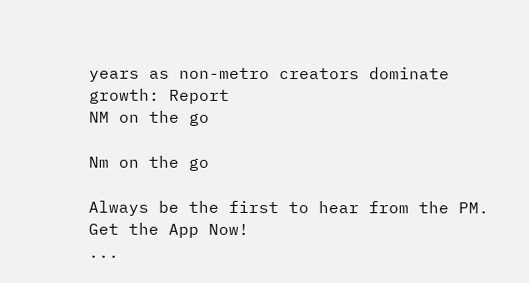years as non-metro creators dominate growth: Report
NM on the go

Nm on the go

Always be the first to hear from the PM. Get the App Now!
...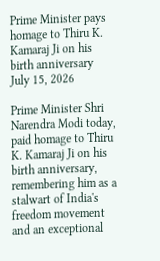Prime Minister pays homage to Thiru K. Kamaraj Ji on his birth anniversary
July 15, 2026

Prime Minister Shri Narendra Modi today, paid homage to Thiru K. Kamaraj Ji on his birth anniversary, remembering him as a stalwart of India's freedom movement and an exceptional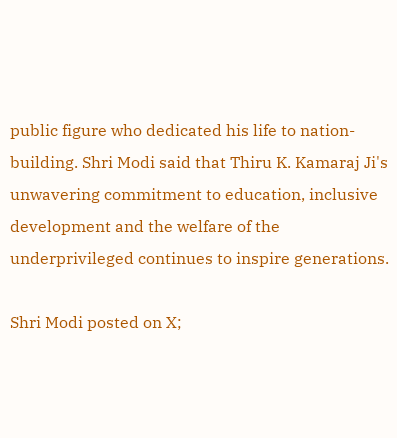public figure who dedicated his life to nation-building. Shri Modi said that Thiru K. Kamaraj Ji's unwavering commitment to education, inclusive development and the welfare of the underprivileged continues to inspire generations.

Shri Modi posted on X;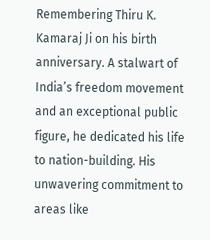Remembering Thiru K. Kamaraj Ji on his birth anniversary. A stalwart of India’s freedom movement and an exceptional public figure, he dedicated his life to nation-building. His unwavering commitment to areas like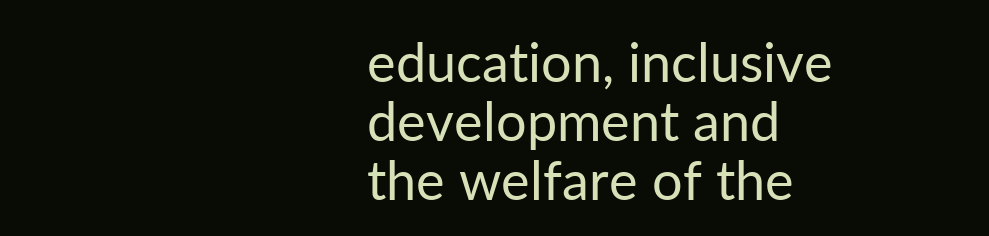education, inclusive development and the welfare of the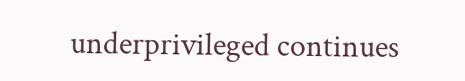underprivileged continues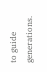to guide generations.